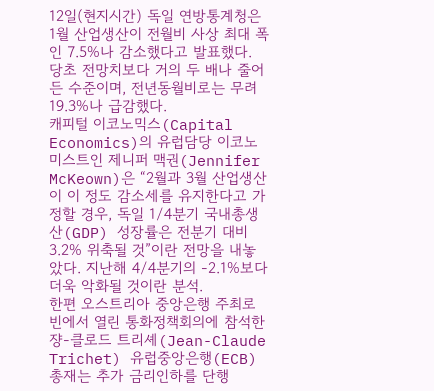12일(현지시간) 독일 연방통계청은 1월 산업생산이 전월비 사상 최대 폭인 7.5%나 감소했다고 발표했다. 당초 전망치보다 거의 두 배나 줄어든 수준이며, 전년동월비로는 무려 19.3%나 급감했다.
캐피털 이코노믹스(Capital Economics)의 유럽담당 이코노미스트인 제니퍼 맥권(Jennifer McKeown)은 “2월과 3월 산업생산이 이 정도 감소세를 유지한다고 가정할 경우, 독일 1/4분기 국내총생산(GDP) 성장률은 전분기 대비 3.2% 위축될 것”이란 전망을 내놓았다. 지난해 4/4분기의 -2.1%보다 더욱 악화될 것이란 분석.
한편 오스트리아 중앙은행 주최로 빈에서 열린 통화정책회의에 참석한 쟝-클로드 트리셰(Jean-Claude Trichet) 유럽중앙은행(ECB) 총재는 추가 금리인하를 단행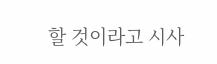할 것이라고 시사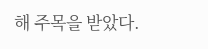해 주목을 받았다.